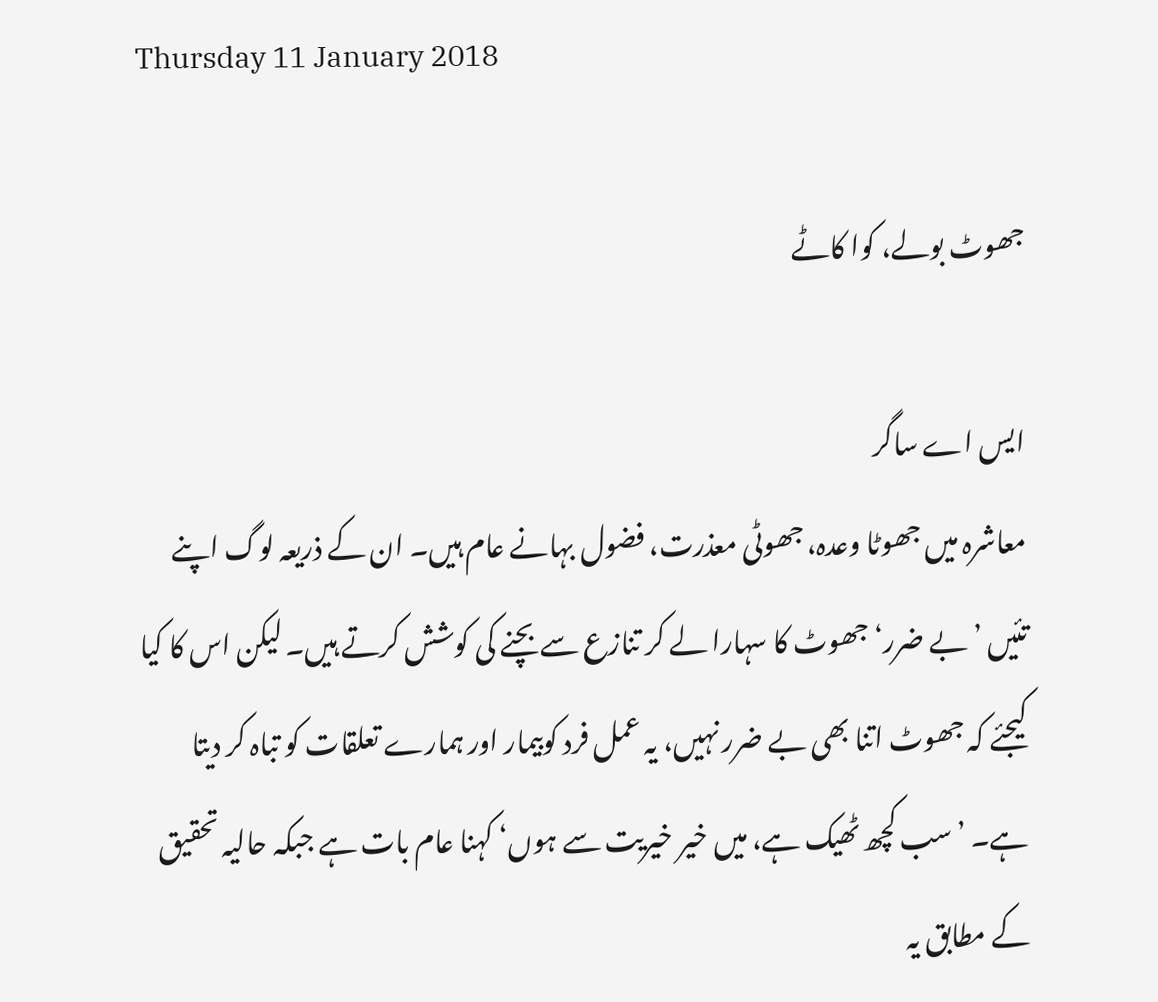Thursday 11 January 2018

جھوٹ بولے، کوا کاٹے

ایس اے ساگر
معاشرہ میں جھوٹا وعدہ، جھوٹی معذرت، فضول بہانے عام ہیں۔ ان کے ذریعہ لوگ اپنے تئیں ’بے ضرر‘ جھوٹ کا سہارا لے کر تنازع سے بچنے کی کوشش کرتے ہیں۔ لیکن اس کا کیا کیجئے کہ جھوٹ اتنا بھی بے ضرر نہیں، یہ عمل فرد کوبیمار اور ہمارے تعلقات کو تباہ کر دیتا ہے۔ ’سب کچھ ٹھیک ہے، میں خیر خیریت سے ہوں‘ کہنا عام بات ہے جبکہ حالیہ تحقیق کے مطابق یہ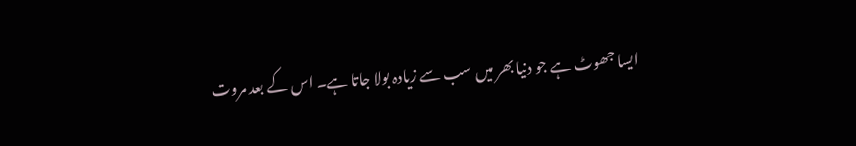ایسا جھوٹ ہے جو دنیا بھر میں سب سے زیادہ بولا جاتا ہے۔ اس کے بعد مروت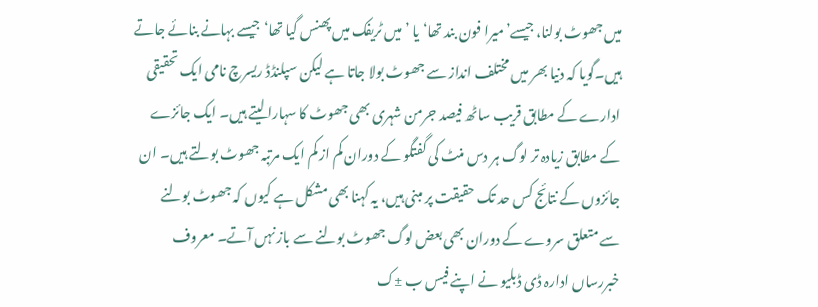میں جھوٹ بولنا، جیسے’میرا فون بند تھا‘ یا ’میں ٹریفک میں پھنس گیا تھا‘ جیسے بہانے بنائے جاتے ہیں۔گویا کہ دنیا بھر میں مختلف انداز سے جھوٹ بولا جاتا ہے لیکن سپلنڈڈ ریسرچ نامی ایک تحقیقی ادارے کے مطابق قریب ساٹھ فیصد جرمن شہری بھی جھوٹ کا سہارا لیتے ہیں۔ ایک جائزے کے مطابق زیادہ تر لوگ ہر دس منٹ کی گفتگو کے دوران کم از کم ایک مرتبہ جھوٹ بولتے ہیں۔ ان جائزوں کے نتائج کس حد تک حقیقت پر مبنی ہیں، یہ کہنا بھی مشکل ہے کیوں کہ جھوٹ بولنے سے متعلق سروے کے دوران بھی بعض لوگ جھوٹ بولنے سے باز نہں آتے۔ معروف خبررساں ادارہ ڈی ڈبلیو نے اپنے فیس ب ±ک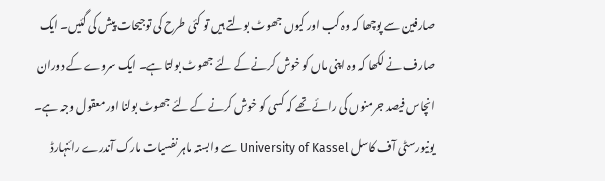صارفین سے پوچھا کہ وہ کب اور کیوں جھوٹ بولتے ہیں تو کئی طرح کی توجیحات پیش کی گئیں۔ ایک صارف نے لکھا کہ وہ اپنی ماں کو خوش کرنے کے لئے جھوٹ بولتا ہے۔ ایک سروے کے دوران انچاس فیصد جرمنوں کی رائے تھے کہ کسی کو خوش کرنے کے لئے جھوٹ بولنا اور معقول وجہ ہے۔ یونیورسٹی آف کاسل University of Kassel سے وابستہ ماہر نفسیات مارک آندرے رائنہارڈ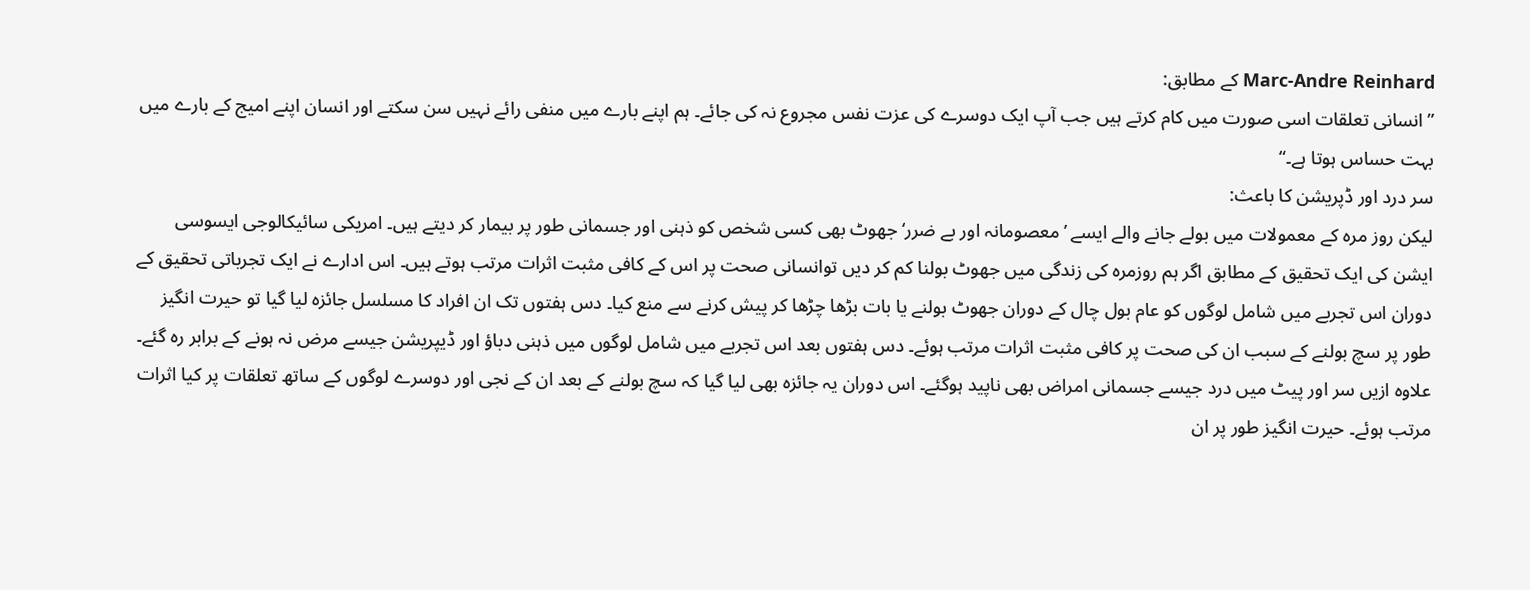Marc-Andre Reinhard کے مطابق:
”انسانی تعلقات اسی صورت میں کام کرتے ہیں جب آپ ایک دوسرے کی عزت نفس مجروع نہ کی جائے۔ ہم اپنے بارے میں منفی رائے نہیں سن سکتے اور انسان اپنے امیج کے بارے میں بہت حساس ہوتا ہے۔“
سر درد اور ڈپریشن کا باعث:
لیکن روز مرہ کے معمولات میں بولے جانے والے ایسے ’معصومانہ اور بے ضرر‘ جھوٹ بھی کسی شخص کو ذہنی اور جسمانی طور پر بیمار کر دیتے ہیں۔ امریکی سائیکالوجی ایسوسی ایشن کی ایک تحقیق کے مطابق اگر ہم روزمرہ کی زندگی میں جھوٹ بولنا کم کر دیں توانسانی صحت پر اس کے کافی مثبت اثرات مرتب ہوتے ہیں۔ اس ادارے نے ایک تجرباتی تحقیق کے دوران اس تجربے میں شامل لوگوں کو عام بول چال کے دوران جھوٹ بولنے یا بات بڑھا چڑھا کر پیش کرنے سے منع کیا۔ دس ہفتوں تک ان افراد کا مسلسل جائزہ لیا گیا تو حیرت انگیز طور پر سچ بولنے کے سبب ان کی صحت پر کافی مثبت اثرات مرتب ہوئے۔ دس ہفتوں بعد اس تجربے میں شامل لوگوں میں ذہنی دباؤ اور ڈیپریشن جیسے مرض نہ ہونے کے برابر رہ گئے۔ علاوہ ازیں سر اور پیٹ میں درد جیسے جسمانی امراض بھی ناپید ہوگئے۔ اس دوران یہ جائزہ بھی لیا گیا کہ سچ بولنے کے بعد ان کے نجی اور دوسرے لوگوں کے ساتھ تعلقات پر کیا اثرات مرتب ہوئے۔ حیرت انگیز طور پر ان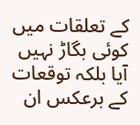کے تعلقات میں کوئی بگاڑ نہیں آیا بلکہ توقعات کے برعکس ان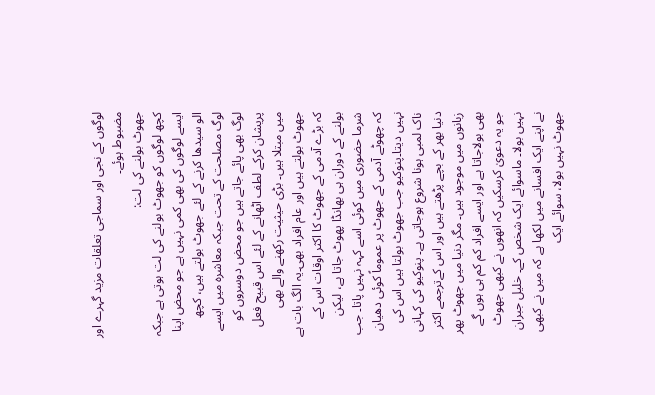لوگوں کے نجی اور سماجی تعلقات مزید گہرے اور مضبوط ہوئے۔
جھوٹ بولنے کی لت:
کچھ لوگوں کو جھوٹ بولنے کی لت ہوتی ہے جبکہ ایسے لوگوں کی بھی کمی نہیں ہے جو محض اپنا الو سیدھا کرنے کے لئے جھوٹ بولتے ہیں، کچھ لوگ مصلحت کے تحت جبکہ معاشرہ میں ایسے لوگ بھی پائے جاتے ہیں جو محض دوسروں کو پریشان کرکے لطف اٹھانے کے لئے اس قبیح فعل میں مبتلا ہیں۔ بڑی حیثیت رکھنے والے بھی جھوٹ بولتے ہیں اور عام افراد بھی۔یہ الگ بات ہے کہ بڑے آدمی کے جھوٹ کا اکثر اوقات اس کے بولنے کے دوران ہی بھانڈا پھوٹ جاتا ہے، لیکن شرما حضوری میں کوئی اسے کہہ نہیں پاتا۔ جب کہ چھوٹے آدمی کے جھوٹ پر عموماً کوئی دھیان نہیں دیتا۔پنوکیو جب جھوٹ بولتا ہیں اس کی ناک لمبی ہونا شروع ہوجاتی ہے۔ پنوکیو کی کہانی دنیا بھر کے بچے پڑھتے ہیں اور اس کےترجمے اکثر زبانوں میں موجود ہیں۔ مگر دنیا میں جھوٹ پھر بھی بولاجاتا ہے اور ایسے افراد کم کم ہی ہوں گے جو یہ دعویٰ کرسکیں کہ انھوں نے کبھی جھوٹ نہیں بولا۔ ماسوائے ایک شخص کے۔ خلیل جبران نے اپنے ایک افسانے میں لکھا ہے کہ میں نے کبھی جھوٹ نہیں بولا، سوائے ایک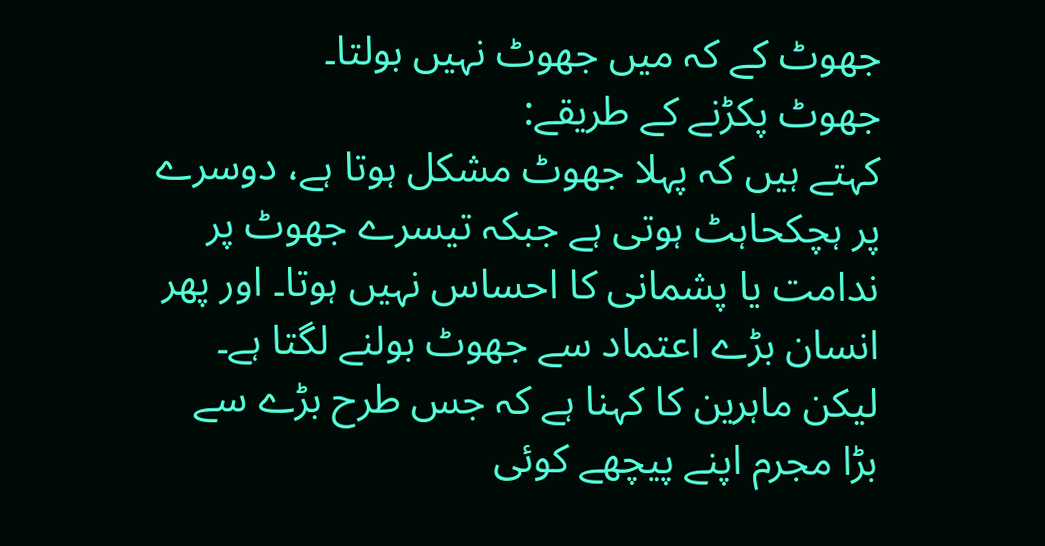جھوٹ کے کہ میں جھوٹ نہیں بولتا۔
جھوٹ پکڑنے کے طریقے:
کہتے ہیں کہ پہلا جھوٹ مشکل ہوتا ہے، دوسرے پر ہچکحاہٹ ہوتی ہے جبکہ تیسرے جھوٹ پر ندامت یا پشمانی کا احساس نہیں ہوتا۔ اور پھر انسان بڑے اعتماد سے جھوٹ بولنے لگتا ہے۔ لیکن ماہرین کا کہنا ہے کہ جس طرح بڑے سے بڑا مجرم اپنے پیچھے کوئی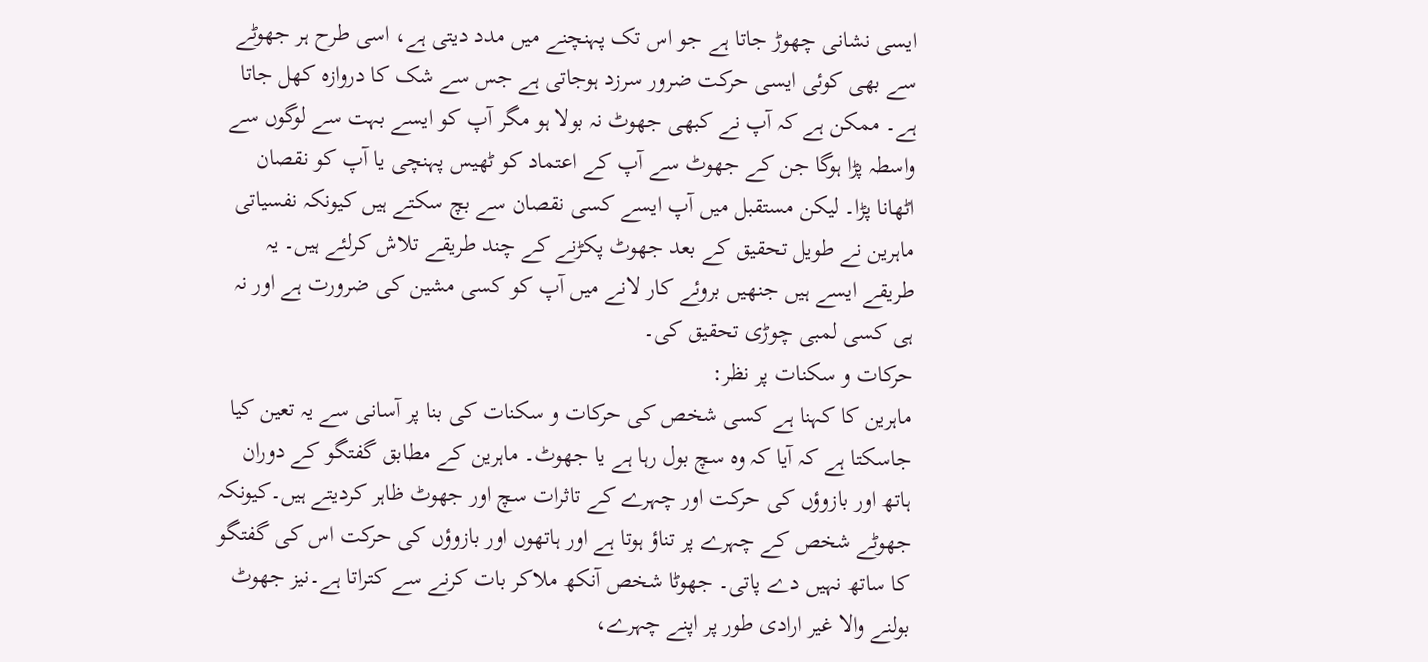ایسی نشانی چھوڑ جاتا ہے جو اس تک پہنچنے میں مدد دیتی ہے، اسی طرح ہر جھوٹے سے بھی کوئی ایسی حرکت ضرور سرزد ہوجاتی ہے جس سے شک کا دروازہ کھل جاتا ہے۔ ممکن ہے کہ آپ نے کبھی جھوٹ نہ بولا ہو مگر آپ کو ایسے بہت سے لوگوں سے واسطہ پڑا ہوگا جن کے جھوٹ سے آپ کے اعتماد کو ٹھیس پہنچی یا آپ کو نقصان اٹھانا پڑا۔ لیکن مستقبل میں آپ ایسے کسی نقصان سے بچ سکتے ہیں کیونکہ نفسیاتی ماہرین نے طویل تحقیق کے بعد جھوٹ پکڑنے کے چند طریقے تلاش کرلئے ہیں۔ یہ طریقے ایسے ہیں جنھیں بروئے کار لانے میں آپ کو کسی مشین کی ضرورت ہے اور نہ ہی کسی لمبی چوڑی تحقیق کی۔
حرکات و سکنات پر نظر:
ماہرین کا کہنا ہے کسی شخص کی حرکات و سکنات کی بنا پر آسانی سے یہ تعین کیا جاسکتا ہے کہ آیا کہ وہ سچ بول رہا ہے یا جھوٹ۔ ماہرین کے مطابق گفتگو کے دوران ہاتھ اور بازوؤں کی حرکت اور چہرے کے تاثرات سچ اور جھوٹ ظاہر کردیتے ہیں۔کیونکہ جھوٹے شخص کے چہرے پر تناؤ ہوتا ہے اور ہاتھوں اور بازوؤں کی حرکت اس کی گفتگو کا ساتھ نہیں دے پاتی۔ جھوٹا شخص آنکھ ملاکر بات کرنے سے کتراتا ہے۔نیز جھوٹ بولنے والا غیر ارادی طور پر اپنے چہرے،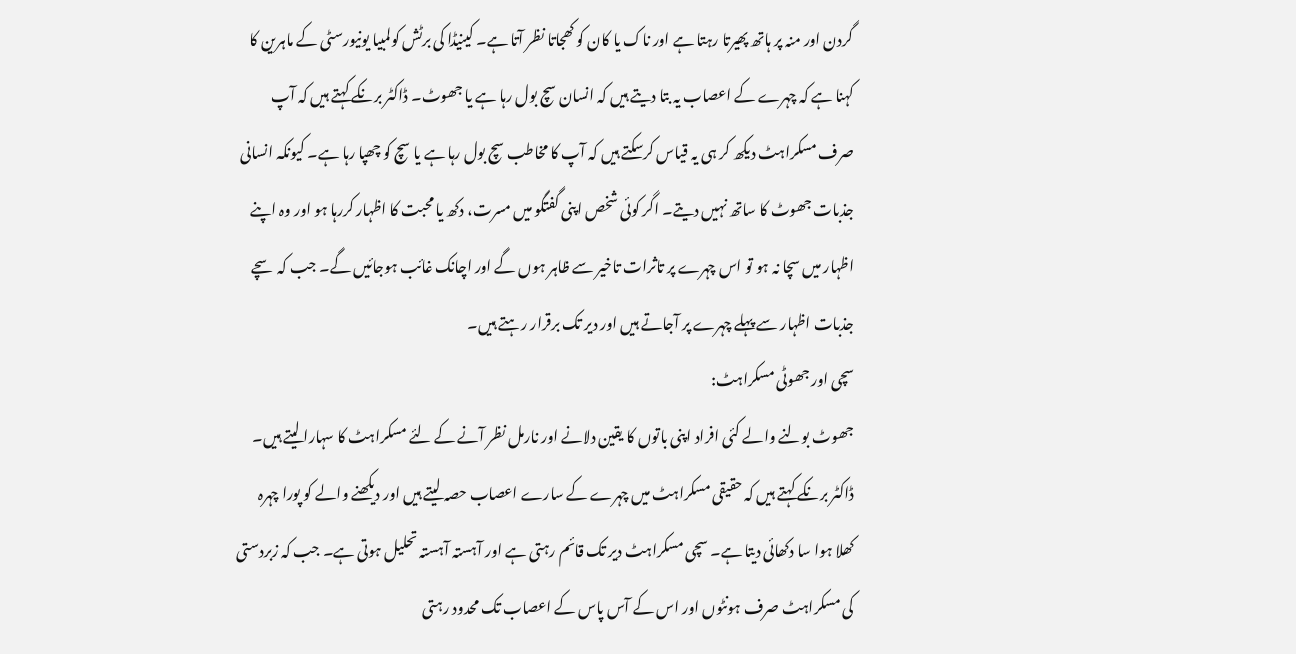گردن اور منہ پر ہاتھ پھیرتا رہتا ہے اور ناک یا کان کو کھجاتا نظر آتا ہے۔ کینیڈا کی برٹش کولمبیا یونیورسٹی کے ماہرین کا کہنا ہے کہ چہرے کے اعصاب یہ بتا دیتے ہیں کہ انسان سچ بول رہا ہے یا جھوٹ۔ ڈاکٹر برنکے کہتے ہیں کہ آپ صرف مسکراہٹ دیکھ کر ہی یہ قیاس کرسکتے ہیں کہ آپ کا مخاطب سچ بول رہا ہے یا سچ کو چھپا رہا ہے۔ کیونکہ انسانی جذبات جھوٹ کا ساتھ نہیں دیتے۔ اگر کوئی شخص اپنی گفتگو میں مسرت، دکھ یا محبت کا اظہار کررہا ہو اور وہ اپنے اظہار میں سچا نہ ہو تو اس چہرے پر تاثرات تاخیر سے ظاہر ہوں گے اور اچانک غائب ہوجائیں گے۔ جب کہ سچے جذبات اظہار سے پہلے چہرے پر آجاتے ہیں اور دیر تک برقرار رہتے ہیں۔
سچی اور جھوٹی مسکراہٹ:
جھوٹ بولنے والے کئی افراد اپنی باتوں کا یقین دلانے اور نارمل نظر آنے کے لئے مسکراہٹ کا سہارا لیتے ہیں۔ ڈاکٹر برنکے کہتے ہیں کہ حقیقی مسکراہٹ میں چہرے کے سارے اعصاب حصہ لیتے ہیں اور دیکھنے والے کو پورا چہرہ کھلا ہوا سا دکھائی دیتا ہے۔ سچی مسکراہٹ دیر تک قائم رہتی ہے اور آہستہ آہستہ تحلیل ہوتی ہے۔ جب کہ زبردستی کی مسکراہٹ صرف ہونٹوں اور اس کے آس پاس کے اعصاب تک محدود رہتی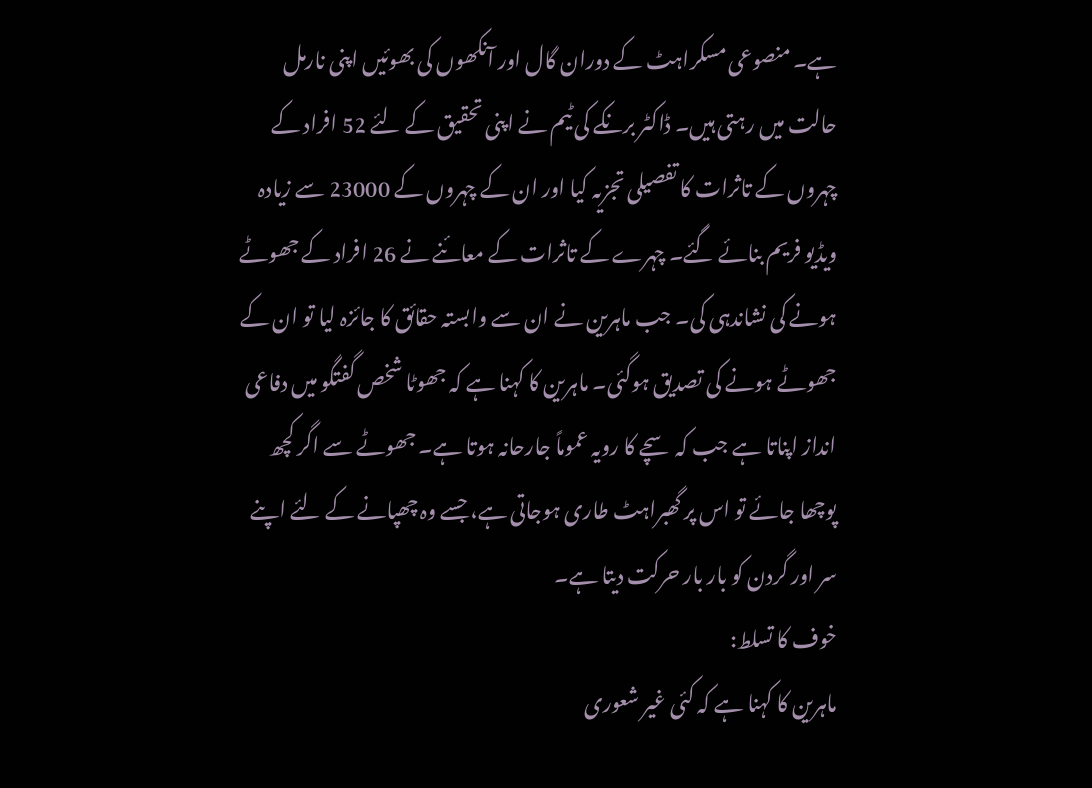ہے۔ منصوعی مسکراہٹ کے دوران گال اور آنکھوں کی بھوئیں اپنی نارمل حالت میں رہتی ہیں۔ ڈاکٹر برنکے کی ٹیم نے اپنی تحقیق کے لئے 52 افراد کے چہروں کے تاثرات کا تفصیلی تجزیہ کیا اور ان کے چہروں کے 23000 سے زیادہ ویڈیو فریم بنائے گئے۔ چہرے کے تاثرات کے معائنے نے 26 افراد کے جھوٹے ہونے کی نشاندہی کی۔ جب ماہرین نے ان سے وابستہ حقائق کا جائزہ لیا تو ان کے جھوٹے ہونے کی تصدیق ہوگئی۔ ماہرین کا کہنا ہے کہ جھوٹا شخص گفتگو میں دفاعی انداز اپناتا ہے جب کہ سچے کا رویہ عموماً جارحانہ ہوتا ہے۔ جھوٹے سے اگر کچھ پوچھا جائے تو اس پر گھبراہٹ طاری ہوجاتی ہے، جسے وہ چھپانے کے لئے اپنے سر اور گردن کو بار بار حرکت دیتا ہے۔
خوف کا تسلط:
ماہرین کا کہنا ہے کہ کئی غیر شعوری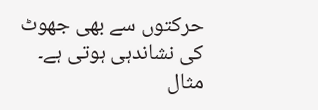حرکتوں سے بھی جھوٹ کی نشاندہی ہوتی ہے۔ مثال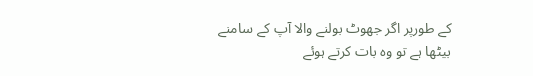کے طورپر اگر جھوٹ بولنے والا آپ کے سامنے بیٹھا ہے تو وہ بات کرتے ہوئے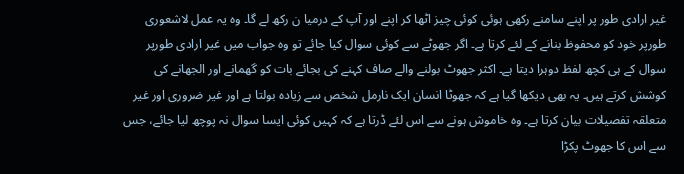غیر ارادی طور پر اپنے سامنے رکھی ہوئی کوئی چیز اٹھا کر اپنے اور آپ کے درمیا ن رکھ لے گا۔ وہ یہ عمل لاشعوری طورپر خود کو محفوظ بنانے کے لئے کرتا ہے۔ اگر جھوٹے سے کوئی سوال کیا جائے تو وہ جواب میں غیر ارادی طورپر سوال کے ہی کچھ لفظ دوہرا دیتا ہے۔ اکثر جھوٹ بولنے والے صاف کہنے کی بجائے بات کو گھمانے اور الجھانے کی کوشش کرتے ہیں۔ یہ بھی دیکھا گیا ہے کہ جھوٹا انسان ایک نارمل شخص سے زیادہ بولتا ہے اور غیر ضروری اور غیر متعلقہ تفصیلات بیان کرتا ہے۔ وہ خاموش ہونے سے اس لئے ڈرتا ہے کہ کہیں کوئی ایسا سوال نہ پوچھ لیا جائے، جس سے اس کا جھوٹ پکڑا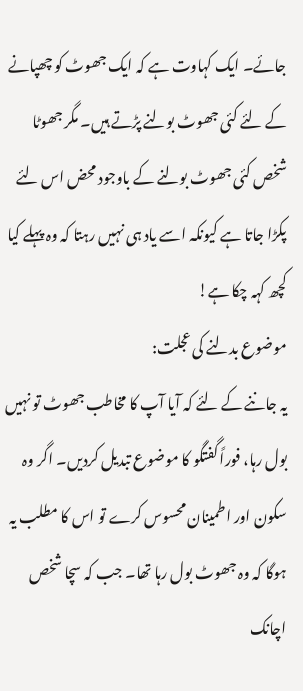جائے۔ ایک کہاوت ہے کہ ایک جھوٹ کو چھپانے کے لئے کئی جھوٹ بولنے پڑتے ہیں۔ مگر جھوٹا شخص کئی جھوٹ بولنے کے باوجود محض اس لئے پکڑا جاتا ہے کیونکہ اسے یاد ہی نہیں رہتا کہ وہ پہلے کیا کچھ کہہ چکا ہے!
موضوع بدلنے کی عجلت:
یہ جاننے کے لئے کہ آیا آپ کا مخاطب جھوٹ تو نہیں بول رہا، فوراً گفتگو کا موضوع تبدیل کردیں۔ اگر وہ سکون اور اطمینان محسوس کرے تو اس کا مطلب یہ ہوگا کہ وہ جھوٹ بول رہا تھا۔ جب کہ سچا شخص اچانک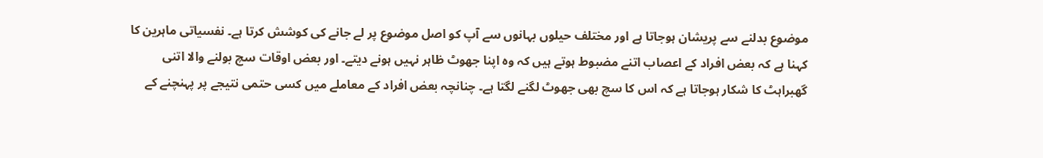موضوع بدلنے سے پریشان ہوجاتا ہے اور مختلف حیلوں بہانوں سے آپ کو اصل موضوع پر لے جانے کی کوشش کرتا ہے۔ نفسیاتی ماہرین کا کہنا ہے کہ بعض افراد کے اعصاب اتنے مضبوط ہوتے ہیں کہ وہ اپنا جھوٹ ظاہر نہیں ہونے دیتے۔ اور بعض اوقات سچ بولنے والا اتنی گھبراہٹ کا شکار ہوجاتا ہے کہ اس کا سچ بھی جھوٹ لگنے لگتا ہے۔ چنانچہ بعض افراد کے معاملے میں کسی حتمی نتیجے پر پہنچنے کے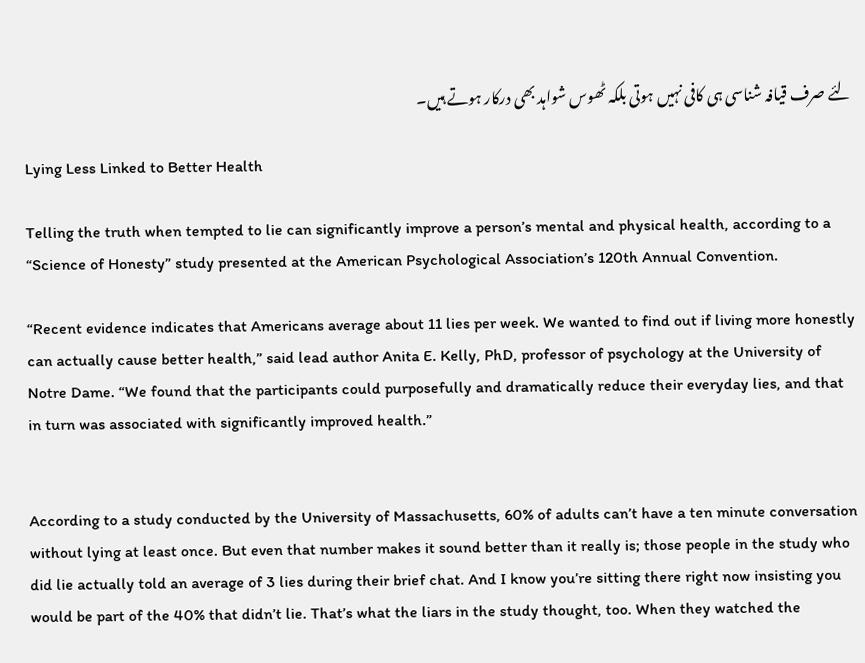لئے صرف قیافہ شناسی ہی کافی نہیں ہوتی بلکہ ٹھوس شواہد بھی درکار ہوتے ہیں۔

Lying Less Linked to Better Health

Telling the truth when tempted to lie can significantly improve a person’s mental and physical health, according to a “Science of Honesty” study presented at the American Psychological Association’s 120th Annual Convention.

“Recent evidence indicates that Americans average about 11 lies per week. We wanted to find out if living more honestly can actually cause better health,” said lead author Anita E. Kelly, PhD, professor of psychology at the University of Notre Dame. “We found that the participants could purposefully and dramatically reduce their everyday lies, and that in turn was associated with significantly improved health.”


According to a study conducted by the University of Massachusetts, 60% of adults can’t have a ten minute conversation without lying at least once. But even that number makes it sound better than it really is; those people in the study who did lie actually told an average of 3 lies during their brief chat. And I know you’re sitting there right now insisting you would be part of the 40% that didn’t lie. That’s what the liars in the study thought, too. When they watched the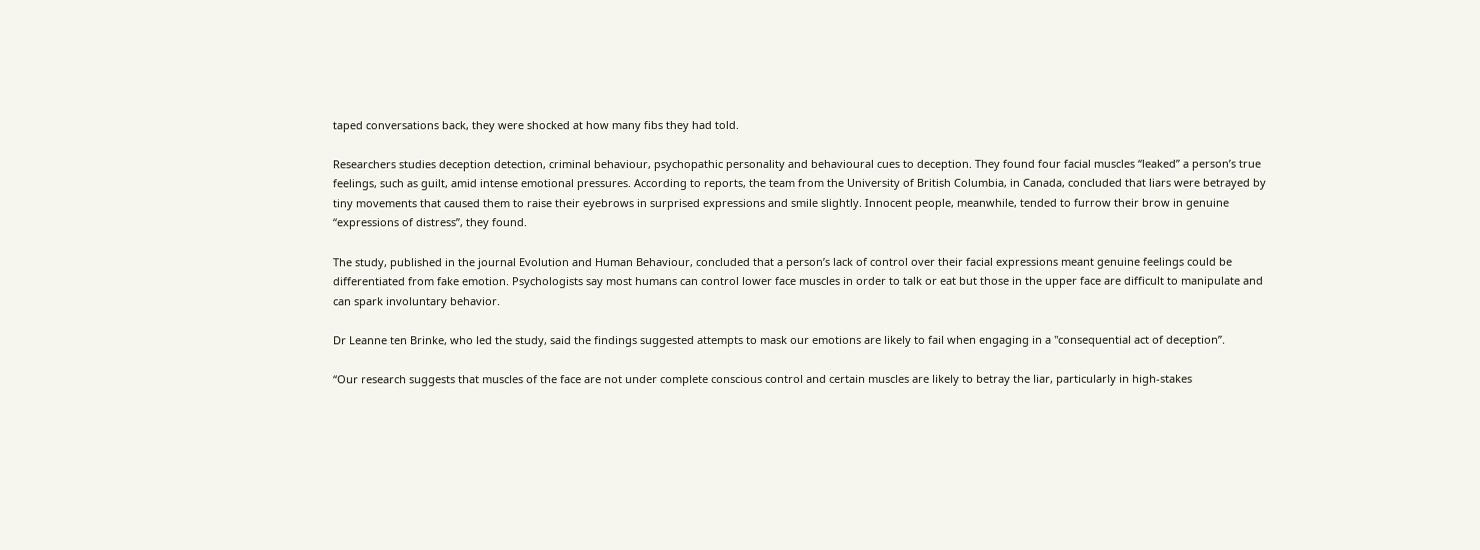taped conversations back, they were shocked at how many fibs they had told.

Researchers studies deception detection, criminal behaviour, psychopathic personality and behavioural cues to deception. They found four facial muscles “leaked” a person’s true feelings, such as guilt, amid intense emotional pressures. According to reports, the team from the University of British Columbia, in Canada, concluded that liars were betrayed by tiny movements that caused them to raise their eyebrows in surprised expressions and smile slightly. Innocent people, meanwhile, tended to furrow their brow in genuine “expressions of distress”, they found.

The study, published in the journal Evolution and Human Behaviour, concluded that a person’s lack of control over their facial expressions meant genuine feelings could be differentiated from fake emotion. Psychologists say most humans can control lower face muscles in order to talk or eat but those in the upper face are difficult to manipulate and can spark involuntary behavior.

Dr Leanne ten Brinke, who led the study, said the findings suggested attempts to mask our emotions are likely to fail when engaging in a "consequential act of deception”.

“Our research suggests that muscles of the face are not under complete conscious control and certain muscles are likely to betray the liar, particularly in high-stakes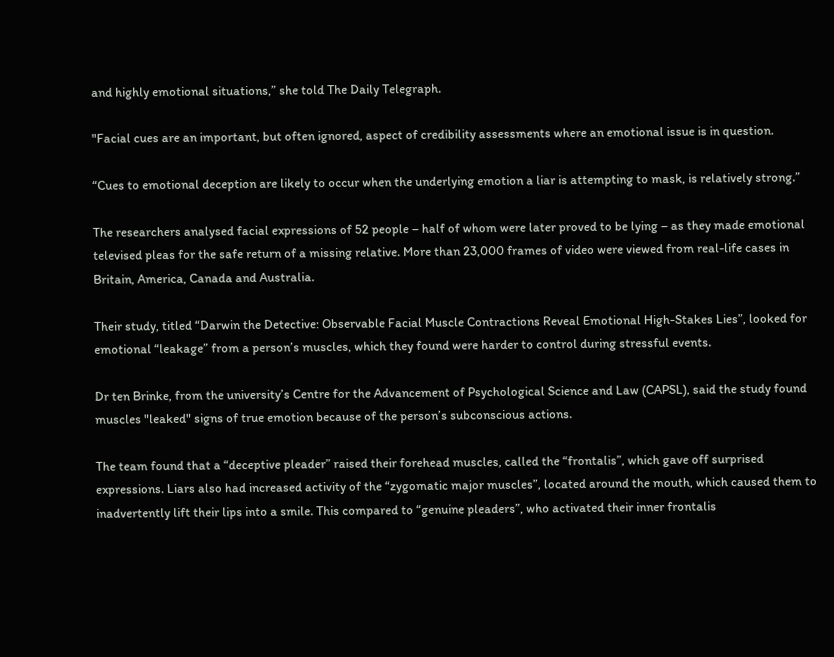and highly emotional situations,” she told The Daily Telegraph.

"Facial cues are an important, but often ignored, aspect of credibility assessments where an emotional issue is in question.

“Cues to emotional deception are likely to occur when the underlying emotion a liar is attempting to mask, is relatively strong.”

The researchers analysed facial expressions of 52 people – half of whom were later proved to be lying – as they made emotional televised pleas for the safe return of a missing relative. More than 23,000 frames of video were viewed from real-life cases in Britain, America, Canada and Australia.

Their study, titled “Darwin the Detective: Observable Facial Muscle Contractions Reveal Emotional High-Stakes Lies”, looked for emotional “leakage” from a person’s muscles, which they found were harder to control during stressful events.

Dr ten Brinke, from the university’s Centre for the Advancement of Psychological Science and Law (CAPSL), said the study found muscles "leaked" signs of true emotion because of the person’s subconscious actions.

The team found that a “deceptive pleader” raised their forehead muscles, called the “frontalis”, which gave off surprised expressions. Liars also had increased activity of the “zygomatic major muscles”, located around the mouth, which caused them to inadvertently lift their lips into a smile. This compared to “genuine pleaders”, who activated their inner frontalis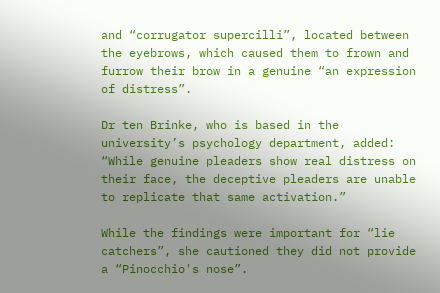and “corrugator supercilli”, located between the eyebrows, which caused them to frown and furrow their brow in a genuine “an expression of distress”.

Dr ten Brinke, who is based in the university’s psychology department, added: “While genuine pleaders show real distress on their face, the deceptive pleaders are unable to replicate that same activation.”

While the findings were important for “lie catchers”, she cautioned they did not provide a “Pinocchio's nose”.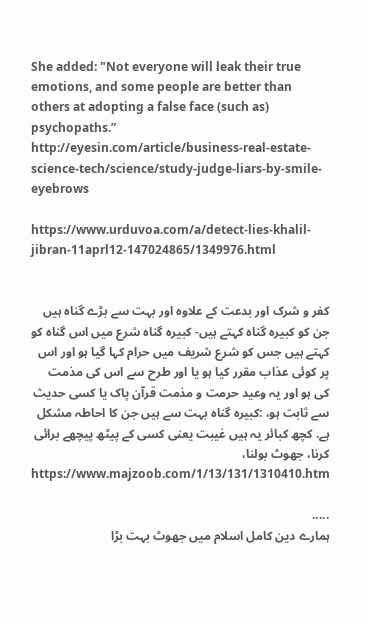She added: "Not everyone will leak their true emotions, and some people are better than others at adopting a false face (such as) psychopaths.”
http://eyesin.com/article/business-real-estate-science-tech/science/study-judge-liars-by-smile-eyebrows

https://www.urduvoa.com/a/detect-lies-khalil-jibran-11aprl12-147024865/1349976.html


کفر و شرک اور بدعت کے علاوہ اور بہت سے بڑے گناہ ہیں جن کو کبیرہ گناہ کہتے ہیں- کبیرہ گناہ شرع میں اس گناہ کو کہتے ہیں جس کو شرع شریف میں حرام کہا گیا ہو اور اس پر کوئی عذاب مقرر کیا ہو یا اور طرح سے اس کی مذمت کی ہو اور یہ وعید حرمت و مذمت قرآن پاک یا کسی حدیث سے ثابت ہو، :کبیرہ گناہ بہت سے ہیں جن کا احاطہ مشکل ہے. کچھ کبائر یہ ہیں غیبت یعنی کسی کے پیٹھ پیچھے برائی کرنا، جھوٹ بولنا،
https://www.majzoob.com/1/13/131/1310410.htm

.....
ہمارے دین کامل اسلام میں جھوٹ بہت بڑا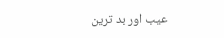عیب اور بد ترین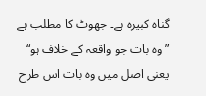گناہ کبیرہ ہے۔ جھوٹ کا مطلب ہے ”وہ بات جو واقعہ کے خلاف ہو“ یعنی اصل میں وہ بات اس طرح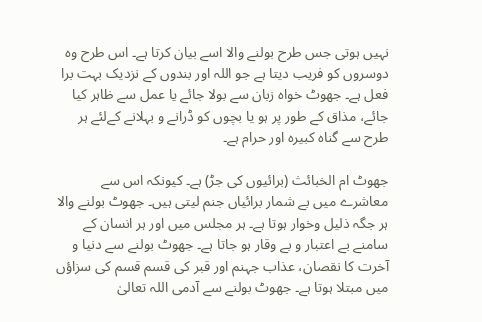نہیں ہوتی جس طرح بولنے والا اسے بیان کرتا ہے۔ اس طرح وہ دوسروں کو فریب دیتا ہے جو اللہ اور بندوں کے نزدیک بہت برا فعل ہے۔ جھوٹ خواہ زبان سے بولا جائے یا عمل سے ظاہر کیا جائے، مذاق کے طور پر ہو یا بچوں کو ڈرانے و بہلانے کےلئے ہر طرح سے گناہ کبیرہ اور حرام ہے۔

جھوٹ ام الخبائث (برائیوں کی جڑ) ہے۔ کیونکہ اس سے معاشرے میں بے شمار برائیاں جنم لیتی ہیں۔ جھوٹ بولنے والا ہر جگہ ذلیل وخوار ہوتا ہے۔ ہر مجلس میں اور ہر انسان کے سامنے بے اعتبار و بے وقار ہو جاتا ہے۔ جھوٹ بولنے سے دنیا و آخرت کا نقصان، عذاب جہنم اور قبر کی قسم قسم کی سزاؤں میں مبتلا ہوتا ہے۔ جھوٹ بولنے سے آدمی اللہ تعالیٰ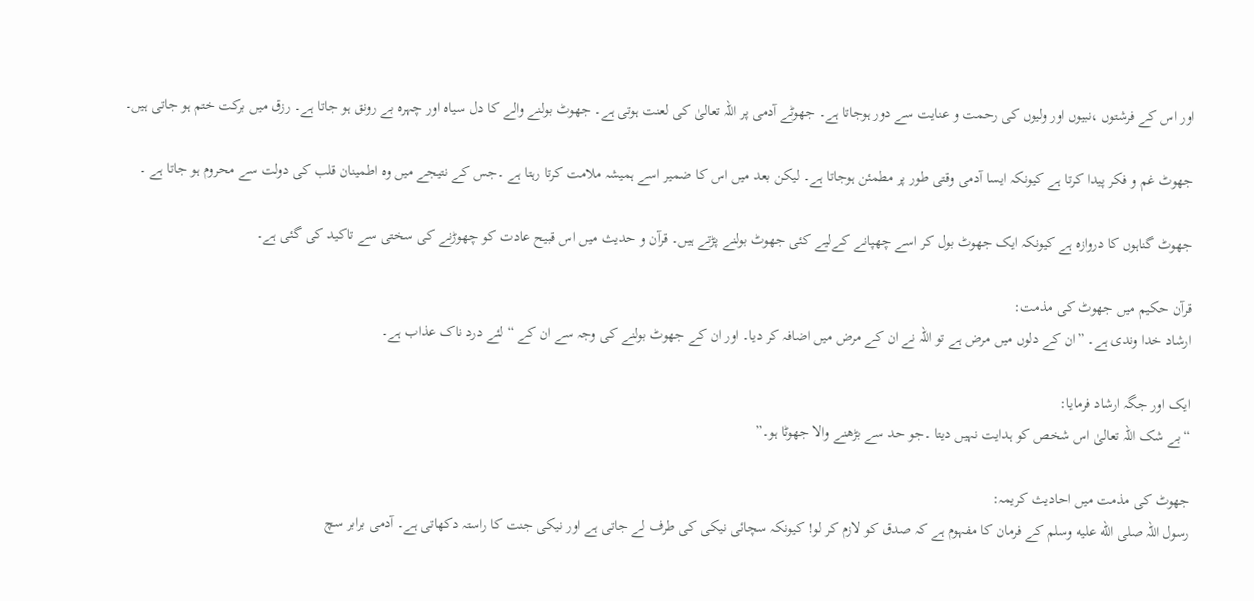اور اس کے فرشتوں ،نبیوں اور ولیوں کی رحمت و عنایت سے دور ہوجاتا ہے۔ جھوٹے آدمی پر اللہ تعالیٰ کی لعنت ہوتی ہے۔ جھوٹ بولنے والے کا دل سیاہ اور چہرہ بے رونق ہو جاتا ہے۔ رزق میں برکت ختم ہو جاتی ہیں۔

جھوٹ غم و فکر پیدا کرتا ہے کیونکہ ایسا آدمی وقتی طور پر مطمئن ہوجاتا ہے۔ لیکن بعد میں اس کا ضمیر اسے ہمیشہ ملامت کرتا رہتا ہے ۔جس کے نتیجے میں وہ اطمینان قلب کی دولت سے محروم ہو جاتا ہے ۔

جھوٹ گناہوں کا دروازہ ہے کیونکہ ایک جھوٹ بول کر اسے چھپانے کےلیے کئی جھوٹ بولنے پڑتے ہیں۔ قرآن و حدیث میں اس قبیح عادت کو چھوڑنے کی سختی سے تاکید کی گئی ہے۔

قرآن حکیم میں جھوٹ کی مذمت:
ارشاد خدا وندی ہے۔ ”ان کے دلوں میں مرض ہے تو اللہ نے ان کے مرض میں اضافہ کر دیا۔ اور ان کے جھوٹ بولنے کی وجہ سے ان کے “لئے درد ناک عذاب ہے۔

ایک اور جگہ ارشاد فرمایا:
“بے شک اللہ تعالیٰ اس شخص کو ہدایت نہیں دیتا ۔جو حد سے بڑھنے والا جھوٹا ہو۔”

جھوٹ کی مذمت میں احادیث کریمہ:
رسول اللہ صلى الله عليه وسلم کے فرمان کا مفہوم ہے کہ صدق کو لازم کر لو! کیونکہ سچائی نیکی کی طرف لے جاتی ہے اور نیکی جنت کا راستہ دکھاتی ہے۔ آدمی برابر سچ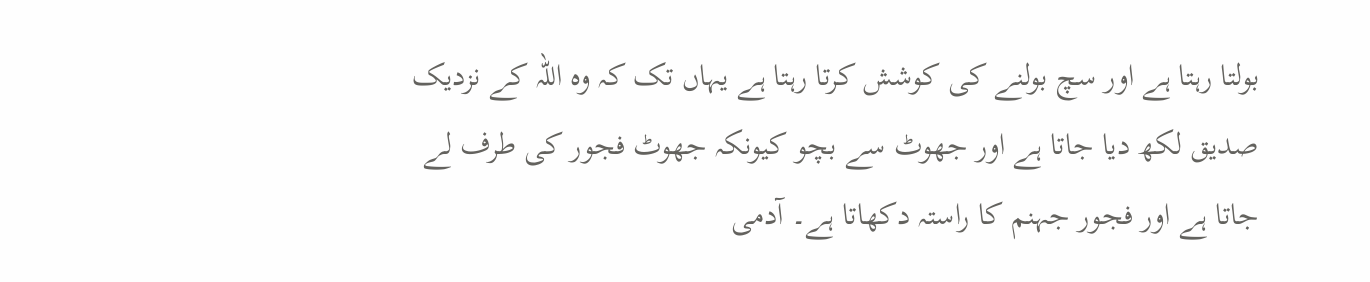بولتا رہتا ہے اور سچ بولنے کی کوشش کرتا رہتا ہے یہاں تک کہ وہ اللہ کے نزدیک صدیق لکھ دیا جاتا ہے اور جھوٹ سے بچو کیونکہ جھوٹ فجور کی طرف لے جاتا ہے اور فجور جہنم کا راستہ دکھاتا ہے۔ آدمی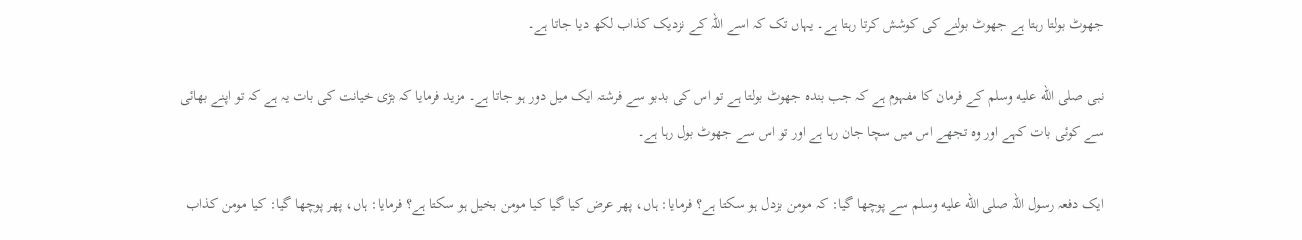جھوٹ بولتا رہتا ہے جھوٹ بولنے کی کوشش کرتا رہتا ہے۔ یہاں تک کہ اسے اللہ کے نزدیک کذاب لکھ دیا جاتا ہے۔

نبی صلى الله عليه وسلم کے فرمان کا مفہوم ہے کہ جب بندہ جھوٹ بولتا ہے تو اس کی بدبو سے فرشتہ ایک میل دور ہو جاتا ہے۔ مزید فرمایا کہ بڑی خیانت کی بات یہ ہے کہ تو اپنے بھائی سے کوئی بات کہے اور وہ تجھے اس میں سچا جان رہا ہے اور تو اس سے جھوٹ بول رہا ہے۔

ایک دفعہ رسول اللہ صلى الله عليه وسلم سے پوچھا گیا: کہ مومن بزدل ہو سکتا ہے؟ فرمایا: ہاں، پھر عرض کیا گیا کیا مومن بخیل ہو سکتا ہے؟ فرمایا: ہاں، پھر پوچھا گیا: کیا مومن کذاب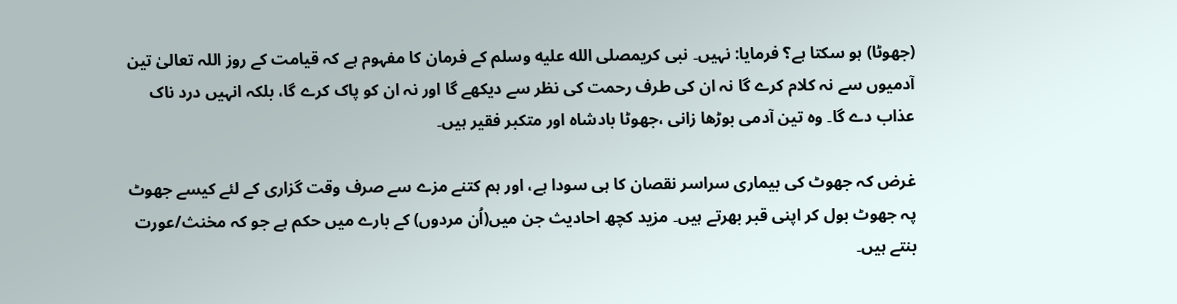(جھوٹا) ہو سکتا ہے؟ فرمایا: نہیں۔ نبی کریمصلى الله عليه وسلم کے فرمان کا مفہوم ہے کہ قیامت کے روز اللہ تعالیٰ تین آدمیوں سے نہ کلام کرے گا نہ ان کی طرف رحمت کی نظر سے دیکھے گا اور نہ ان کو پاک کرے گا، بلکہ انہیں درد ناک عذاب دے گا۔ وہ تین آدمی بوڑھا زانی ،جھوٹا بادشاہ اور متکبر فقیر ہیں۔

غرض کہ جھوٹ کی بیماری سراسر نقصان کا ہی سودا ہے، اور ہم کتنے مزے سے صرف وقت گزاری کے لئے کیسے جھوٹ پہ جھوٹ بول کر اپنی قبر بھرتے ہیں۔ مزید کچھ احادیث جن میں(اُن مردوں) کے بارے میں حکم ہے جو کہ مخنث/عورت بنتے ہیں۔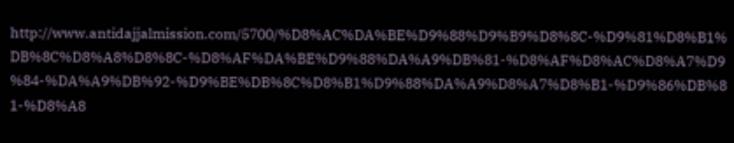http://www.antidajjalmission.com/5700/%D8%AC%DA%BE%D9%88%D9%B9%D8%8C-%D9%81%D8%B1%DB%8C%D8%A8%D8%8C-%D8%AF%DA%BE%D9%88%DA%A9%DB%81-%D8%AF%D8%AC%D8%A7%D9%84-%DA%A9%DB%92-%D9%BE%DB%8C%D8%B1%D9%88%DA%A9%D8%A7%D8%B1-%D9%86%DB%81-%D8%A8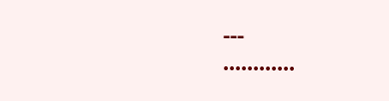---
............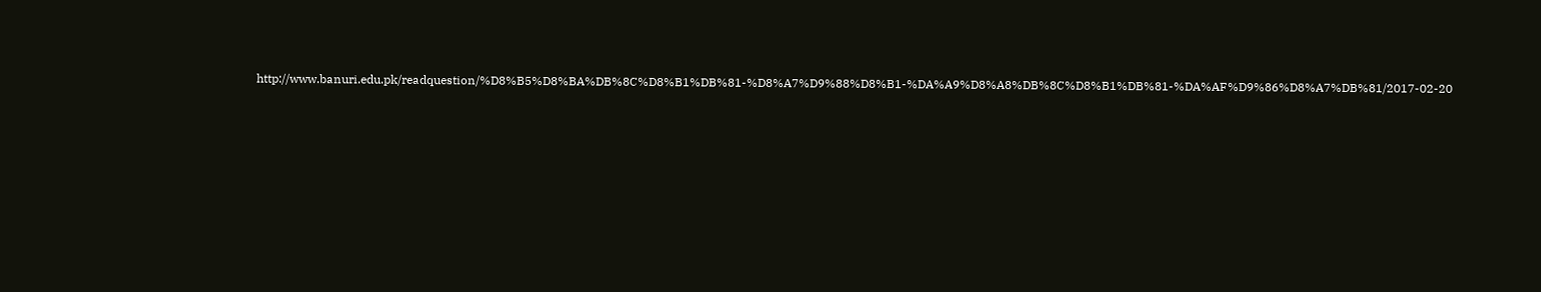http://www.banuri.edu.pk/readquestion/%D8%B5%D8%BA%DB%8C%D8%B1%DB%81-%D8%A7%D9%88%D8%B1-%DA%A9%D8%A8%DB%8C%D8%B1%DB%81-%DA%AF%D9%86%D8%A7%DB%81/2017-02-20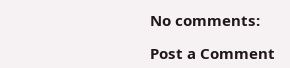No comments:

Post a Comment